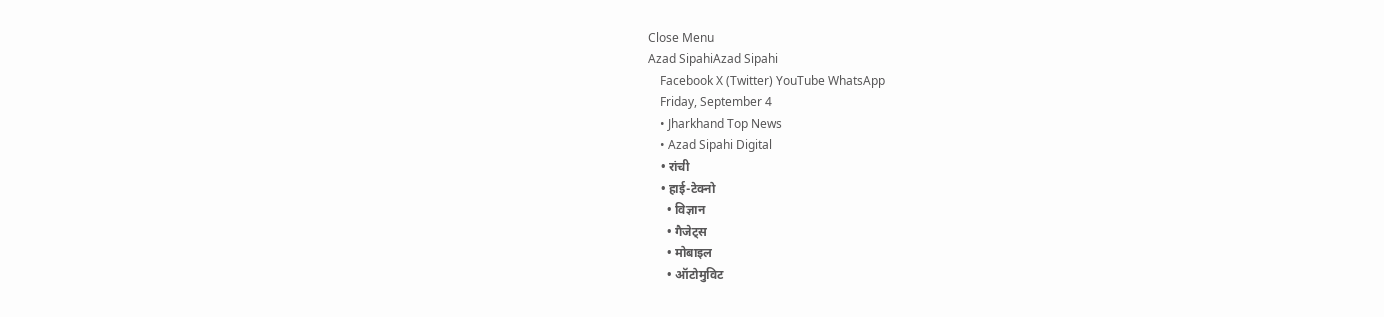Close Menu
Azad SipahiAzad Sipahi
    Facebook X (Twitter) YouTube WhatsApp
    Friday, September 4
    • Jharkhand Top News
    • Azad Sipahi Digital
    • रांची
    • हाई-टेक्नो
      • विज्ञान
      • गैजेट्स
      • मोबाइल
      • ऑटोमुविट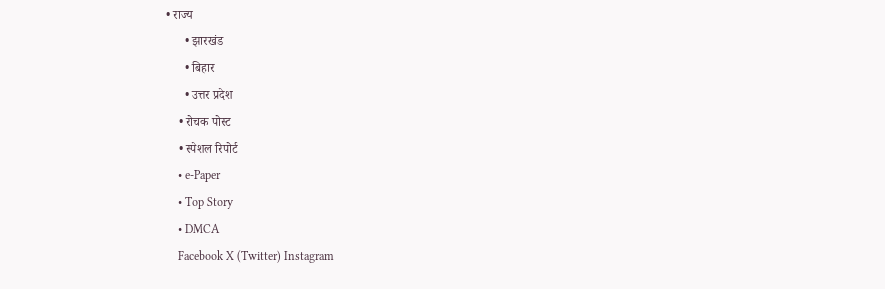• राज्य
      • झारखंड
      • बिहार
      • उत्तर प्रदेश
    • रोचक पोस्ट
    • स्पेशल रिपोर्ट
    • e-Paper
    • Top Story
    • DMCA
    Facebook X (Twitter) Instagram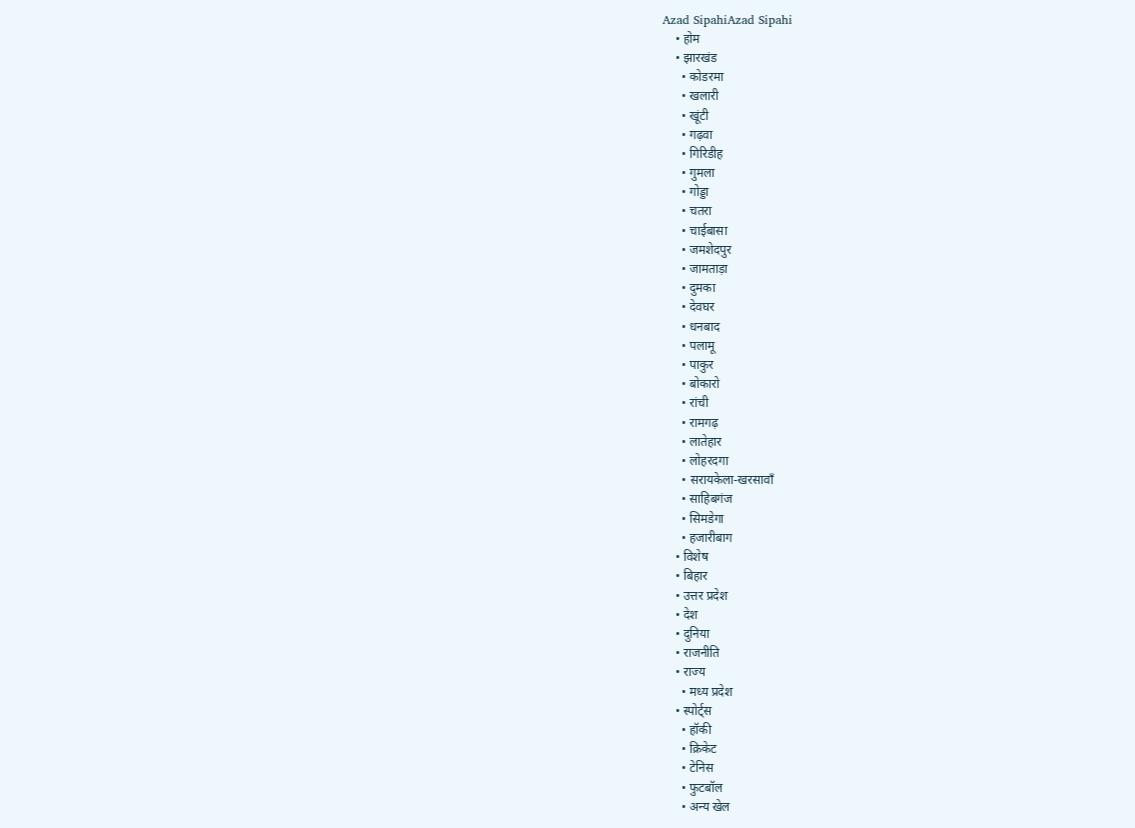Azad SipahiAzad Sipahi
    • होम
    • झारखंड
      • कोडरमा
      • खलारी
      • खूंटी
      • गढ़वा
      • गिरिडीह
      • गुमला
      • गोड्डा
      • चतरा
      • चाईबासा
      • जमशेदपुर
      • जामताड़ा
      • दुमका
      • देवघर
      • धनबाद
      • पलामू
      • पाकुर
      • बोकारो
      • रांची
      • रामगढ़
      • लातेहार
      • लोहरदगा
      • सरायकेला-खरसावाँ
      • साहिबगंज
      • सिमडेगा
      • हजारीबाग
    • विशेष
    • बिहार
    • उत्तर प्रदेश
    • देश
    • दुनिया
    • राजनीति
    • राज्य
      • मध्य प्रदेश
    • स्पोर्ट्स
      • हॉकी
      • क्रिकेट
      • टेनिस
      • फुटबॉल
      • अन्य खेल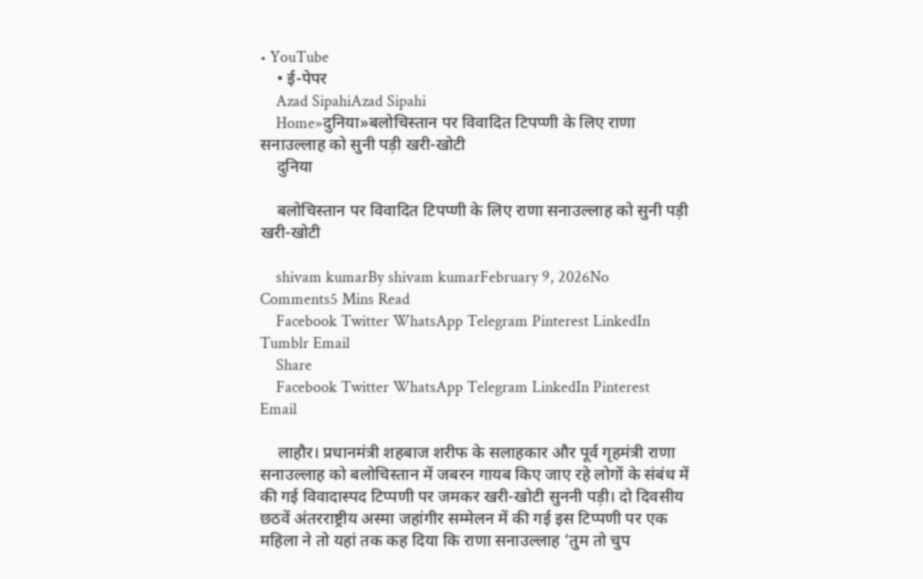• YouTube
    • ई-पेपर
    Azad SipahiAzad Sipahi
    Home»दुनिया»बलोचिस्तान पर विवादित टिपप्णी के लिए राणा सनाउल्लाह को सुनी पड़ी खरी-खोटी
    दुनिया

    बलोचिस्तान पर विवादित टिपप्णी के लिए राणा सनाउल्लाह को सुनी पड़ी खरी-खोटी

    shivam kumarBy shivam kumarFebruary 9, 2026No Comments5 Mins Read
    Facebook Twitter WhatsApp Telegram Pinterest LinkedIn Tumblr Email
    Share
    Facebook Twitter WhatsApp Telegram LinkedIn Pinterest Email

    लाहौर। प्रधानमंत्री शहबाज शरीफ के सलाहकार और पूर्व गृहमंत्री राणा सनाउल्लाह को बलोचिस्तान में जबरन गायब किए जाए रहे लोगों के संबंध में की गई विवादास्पद टिप्पणी पर जमकर खरी-खोटी सुननी पड़ी। दो दिवसीय छठवें अंतरराष्ट्रीय अस्मा जहांगीर सम्मेलन में की गई इस टिप्पणी पर एक महिला ने तो यहां तक कह दिया कि राणा सनाउल्लाह ‘तुम तो चुप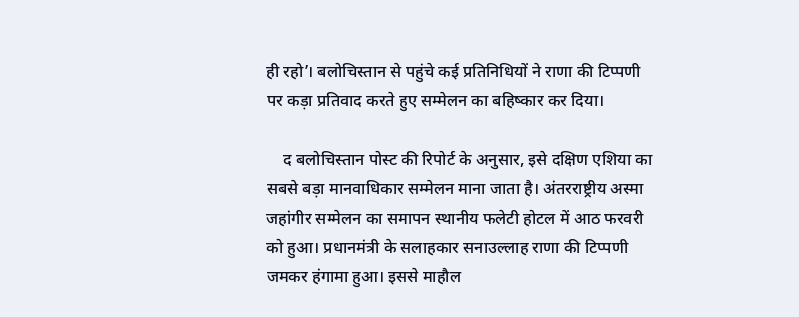ही रहो’। बलोचिस्तान से पहुंचे कई प्रतिनिधियों ने राणा की टिप्पणी पर कड़ा प्रतिवाद करते हुए सम्मेलन का बहिष्कार कर दिया।

    द बलोचिस्तान पोस्ट की रिपोर्ट के अनुसार, इसे दक्षिण एशिया का सबसे बड़ा मानवाधिकार सम्मेलन माना जाता है। अंतरराष्ट्रीय अस्मा जहांगीर सम्मेलन का समापन स्थानीय फलेटी होटल में आठ फरवरी को हुआ। प्रधानमंत्री के सलाहकार सनाउल्लाह राणा की टिप्पणी जमकर हंगामा हुआ। इससे माहौल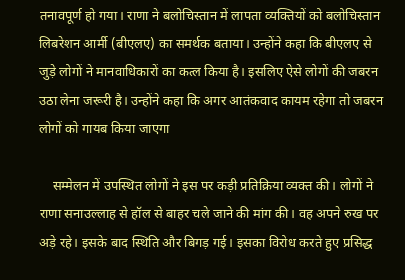तनावपूर्ण हो गया। राणा ने बलोचिस्तान में लापता व्यक्तियों को बलोचिस्तान लिबरेशन आर्मी (बीएलए) का समर्थक बताया। उन्होंने कहा कि बीएलए से जुड़े लोगों ने मानवाधिकारों का कत्ल किया है। इसलिए ऐसे लोगों की जबरन उठा लेना जरूरी है। उन्होंने कहा कि अगर आतंकवाद कायम रहेगा तो जबरन लोगों को गायब किया जाएगा

    सम्मेलन में उपस्थित लोगों ने इस पर कड़ी प्रतिक्रिया व्यक्त की। लोगों ने राणा सनाउल्लाह से हॉल से बाहर चले जाने की मांग की। वह अपने रुख पर अड़े रहे। इसके बाद स्थिति और बिगड़ गई। इसका विरोध करते हुए प्रसिद्ध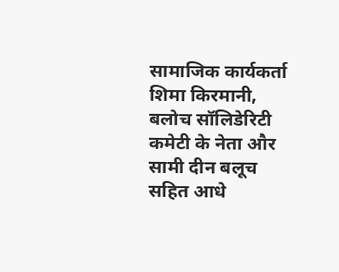सामाजिक कार्यकर्ता शिमा किरमानी, बलोच सॉलिडेरिटी कमेटी के नेता और सामी दीन बलूच सहित आधे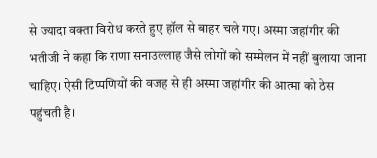से ज्यादा वक्ता विरोध करते हुए हॉल से बाहर चले गए। अस्मा जहांगीर की भतीजी ने कहा कि राणा सनाउल्लाह जैसे लोगों को सम्मेलन में नहीं बुलाया जाना चाहिए। ऐसी टिप्पणियों की वजह से ही अस्मा जहांगीर की आत्मा को ठेस पहुंचती है।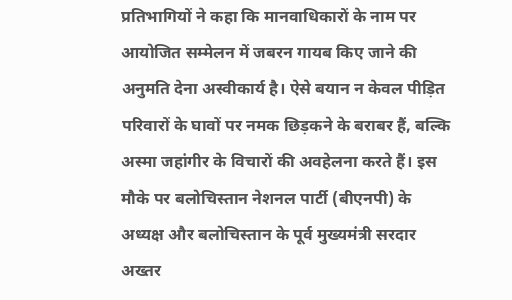प्रतिभागियों ने कहा कि मानवाधिकारों के नाम पर आयोजित सम्मेलन में जबरन गायब किए जाने की अनुमति देना अस्वीकार्य है। ऐसे बयान न केवल पीड़ित परिवारों के घावों पर नमक छिड़कने के बराबर हैं, बल्कि अस्मा जहांगीर के विचारों की अवहेलना करते हैं। इस मौके पर बलोचिस्तान नेशनल पार्टी (बीएनपी) के अध्यक्ष और बलोचिस्तान के पूर्व मुख्यमंत्री सरदार अख्तर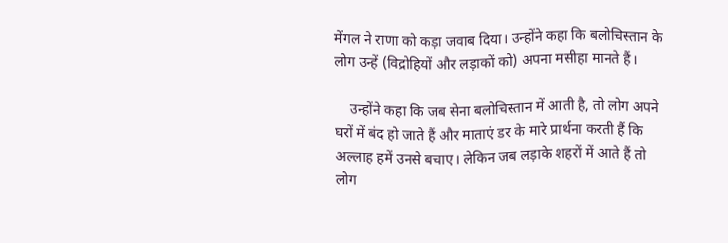मेंगल ने राणा को कड़ा जवाब दिया। उन्होंने कहा कि बलोचिस्तान के लोग उन्हें (विद्रोहियों और लड़ाकों को) अपना मसीहा मानते हैं।

    उन्होंने कहा कि जब सेना बलोचिस्तान में आती है, तो लोग अपने घरों में बंद हो जाते हैं और माताएं डर के मारे प्रार्थना करती हैं कि अल्लाह हमें उनसे बचाए। लेकिन जब लड़ाके शहरों में आते हैं तो लोग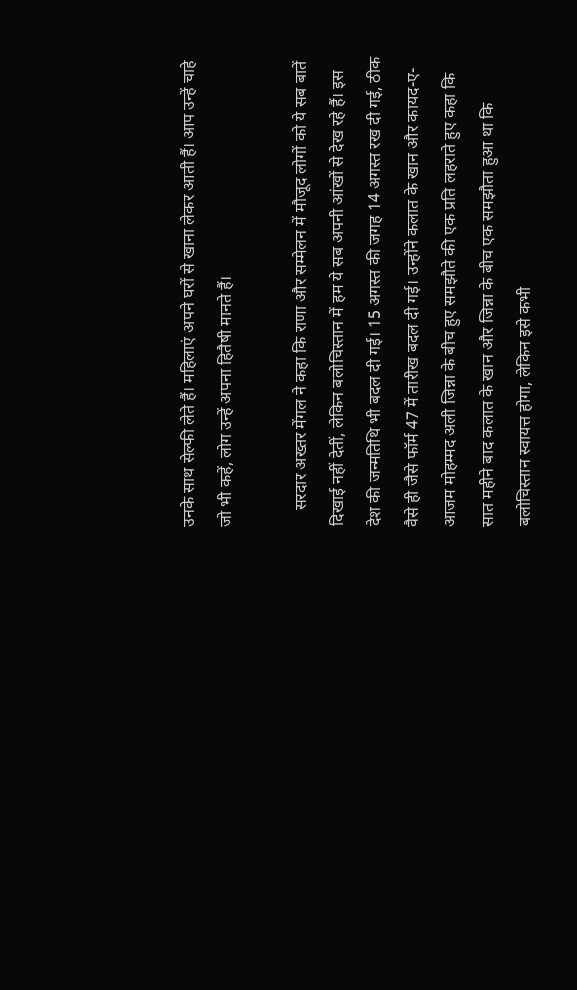उनके साथ सेल्फी लेते हैं। महिलाएं अपने घरों से खाना लेकर आती हैं। आप उन्हें चाहे जो भी कहें, लोग उन्हें अपना हितैषी मानते हैं।

    सरदार अख्तर मेंगल ने कहा कि राणा और सम्मेलन में मौजूद लोगों को ये सब बातें दिखाई नहीं देतीं, लेकिन बलोचिस्तान में हम ये सब अपनी आंखों से देख रहे हैं। इस देश की जन्मतिथि भी बदल दी गई। 15 अगस्त की जगह 14 अगस्त रख दी गई, ठीक वैसे ही जैसे फॉर्म 47 में तारीख बदल दी गई। उन्होंने कलात के खान और कायद-ए-आजम मोहम्मद अली जिन्ना के बीच हुए समझौते की एक प्रति लहराते हुए कहा कि सात महीने बाद कलात के खान और जिन्ना के बीच एक समझौता हुआ था कि बलोचिस्तान स्वायत्त होगा, लेकिन इसे कभी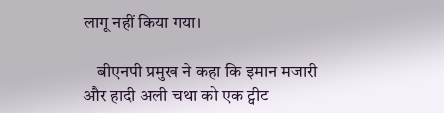लागू नहीं किया गया।

    बीएनपी प्रमुख ने कहा कि इमान मजारी और हादी अली चथा को एक ट्वीट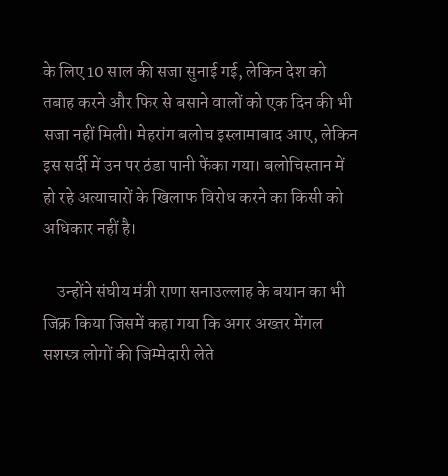के लिए 10 साल की सजा सुनाई गई, लेकिन देश को तबाह करने और फिर से बसाने वालों को एक दिन की भी सजा नहीं मिली। मेहरांग बलोच इस्लामाबाद आए, लेकिन इस सर्दी में उन पर ठंडा पानी फेंका गया। बलोचिस्तान में हो रहे अत्याचारों के खिलाफ विरोध करने का किसी को अधिकार नहीं है।

    उन्होंने संघीय मंत्री राणा सनाउल्लाह के बयान का भी जिक्र किया जिसमें कहा गया कि अगर अख्तर मेंगल सशस्त्र लोगों की जिम्मेदारी लेते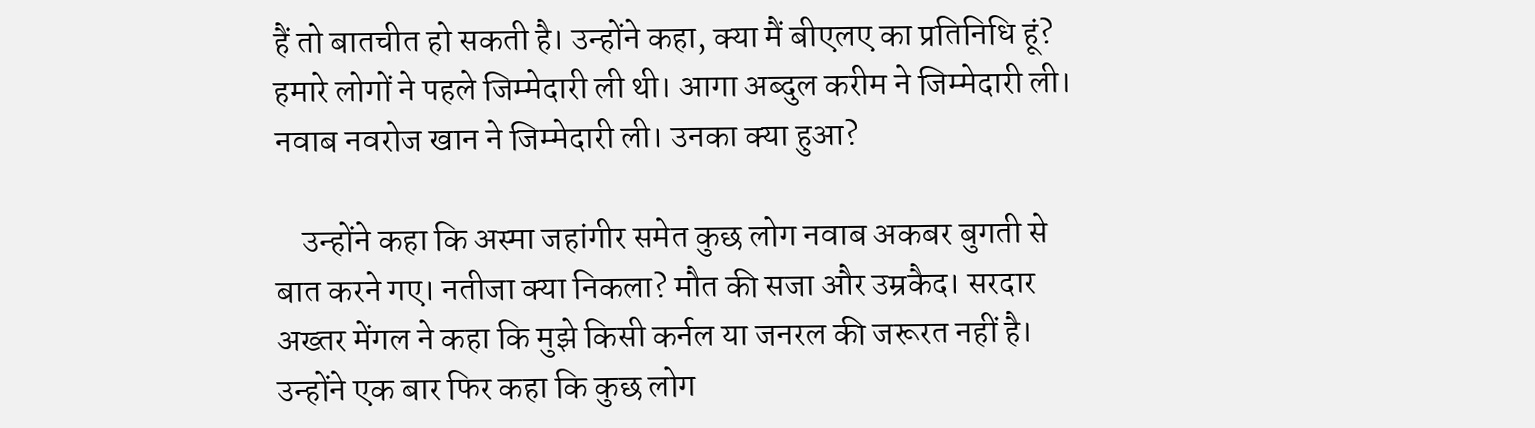हैं तो बातचीत हो सकती है। उन्होंने कहा, क्या मैं बीएलए का प्रतिनिधि हूं? हमारे लोगों ने पहले जिम्मेदारी ली थी। आगा अब्दुल करीम ने जिम्मेदारी ली। नवाब नवरोज खान ने जिम्मेदारी ली। उनका क्या हुआ?

    उन्होंने कहा कि अस्मा जहांगीर समेत कुछ लोग नवाब अकबर बुगती से बात करने गए। नतीजा क्या निकला? मौत की सजा और उम्रकैद। सरदार अख्तर मेंगल ने कहा कि मुझे किसी कर्नल या जनरल की जरूरत नहीं है। उन्होंने एक बार फिर कहा कि कुछ लोग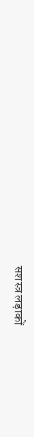सशस्त्र लड़ाकों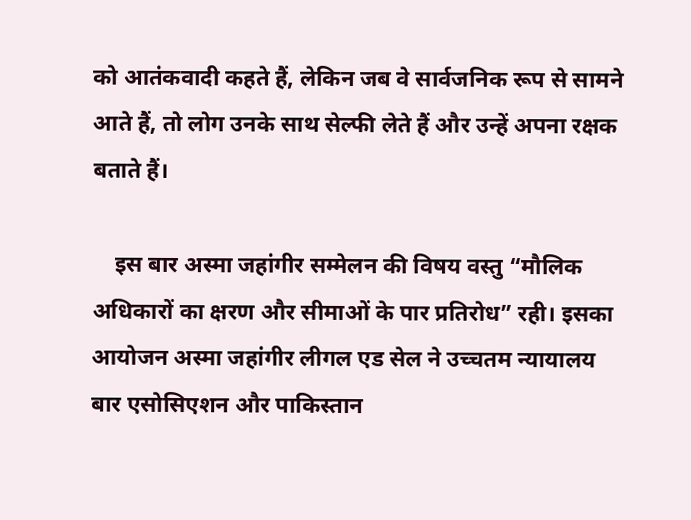को आतंकवादी कहते हैं, लेकिन जब वे सार्वजनिक रूप से सामने आते हैं, तो लोग उनके साथ सेल्फी लेते हैं और उन्हें अपना रक्षक बताते हैं।

    इस बार अस्मा जहांगीर सम्मेलन की विषय वस्तु “मौलिक अधिकारों का क्षरण और सीमाओं के पार प्रतिरोध” रही। इसका आयोजन अस्मा जहांगीर लीगल एड सेल ने उच्चतम न्यायालय बार एसोसिएशन और पाकिस्तान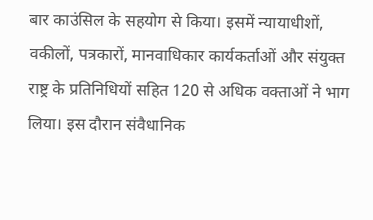बार काउंसिल के सहयोग से किया। इसमें न्यायाधीशों, वकीलों, पत्रकारों, मानवाधिकार कार्यकर्ताओं और संयुक्त राष्ट्र के प्रतिनिधियों सहित 120 से अधिक वक्ताओं ने भाग लिया। इस दौरान संवैधानिक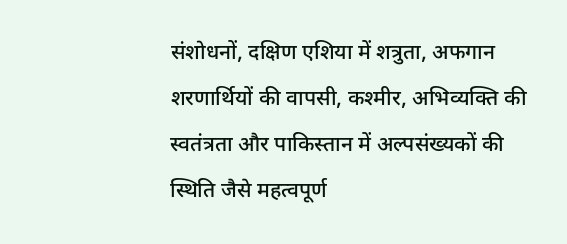संशोधनों, दक्षिण एशिया में शत्रुता, अफगान शरणार्थियों की वापसी, कश्मीर, अभिव्यक्ति की स्वतंत्रता और पाकिस्तान में अल्पसंख्यकों की स्थिति जैसे महत्वपूर्ण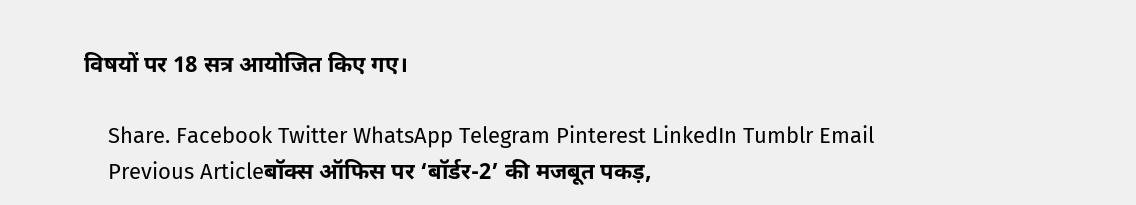विषयों पर 18 सत्र आयोजित किए गए।

    Share. Facebook Twitter WhatsApp Telegram Pinterest LinkedIn Tumblr Email
    Previous Articleबॉक्स ऑफिस पर ‘बॉर्डर-2’ की मजबूत पकड़,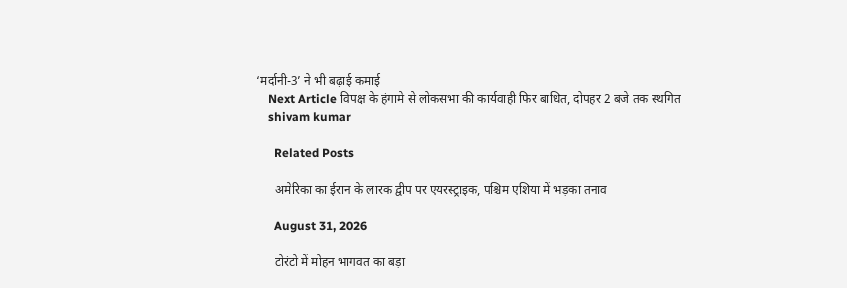‘मर्दानी-3’ ने भी बढ़ाई कमाई
    Next Article विपक्ष के हंगामे से लोकसभा की कार्यवाही फिर बाधित, दोपहर 2 बजे तक स्थगित
    shivam kumar

      Related Posts

      अमेरिका का ईरान के लारक द्वीप पर एयरस्ट्राइक, पश्चिम एशिया में भड़का तनाव

      August 31, 2026

      टोरंटो में मोहन भागवत का बड़ा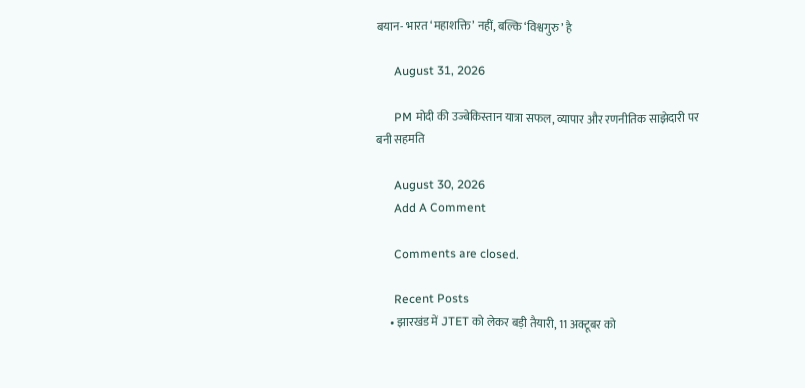बयान- भारत ‘महाशक्ति’ नहीं, बल्कि ‘विश्वगुरु’ है

      August 31, 2026

      PM मोदी की उज्बेकिस्तान यात्रा सफल, व्यापार और रणनीतिक साझेदारी पर बनी सहमति

      August 30, 2026
      Add A Comment

      Comments are closed.

      Recent Posts
      • झारखंड में JTET को लेकर बड़ी तैयारी, 11 अक्टूबर को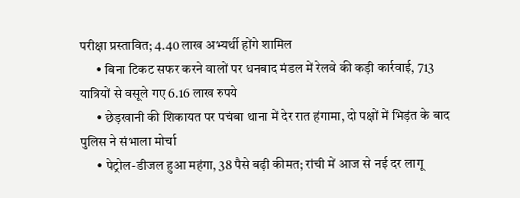परीक्षा प्रस्तावित; 4.40 लाख अभ्यर्थी होंगे शामिल
      • बिना टिकट सफर करने वालों पर धनबाद मंडल में रेलवे की कड़ी कार्रवाई, 713 यात्रियों से वसूले गए 6.16 लाख रुपये
      • छेड़खानी की शिकायत पर पचंबा थाना में देर रात हंगामा, दो पक्षों में भिड़ंत के बाद पुलिस ने संभाला मोर्चा
      • पेट्रोल-डीजल हुआ महंगा, 38 पैसे बढ़ी कीमत; रांची में आज से नई दर लागू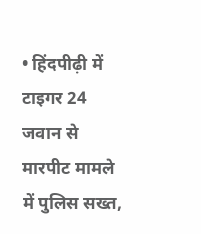• हिंदपीढ़ी में टाइगर 24 जवान से मारपीट मामले में पुलिस सख्त,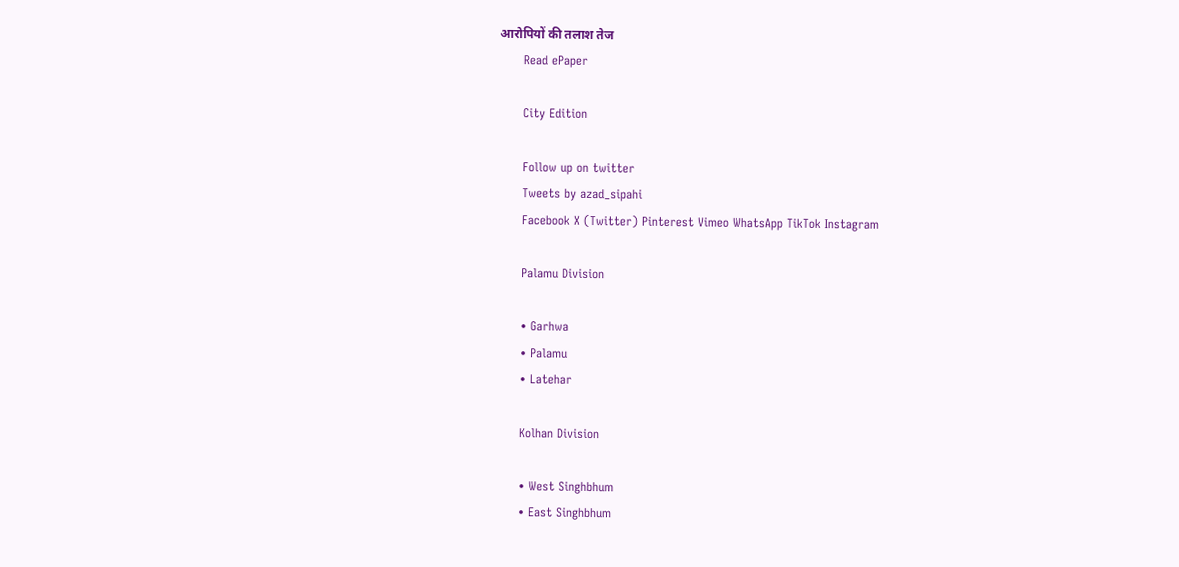आरोपियों की तलाश तेज
      Read ePaper

      City Edition

      Follow up on twitter
      Tweets by azad_sipahi
      Facebook X (Twitter) Pinterest Vimeo WhatsApp TikTok Instagram

      Palamu Division

      • Garhwa
      • Palamu
      • Latehar

      Kolhan Division

      • West Singhbhum
      • East Singhbhum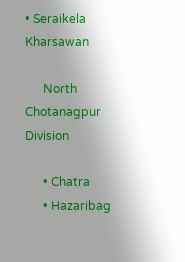• Seraikela Kharsawan

      North Chotanagpur Division

      • Chatra
      • Hazaribag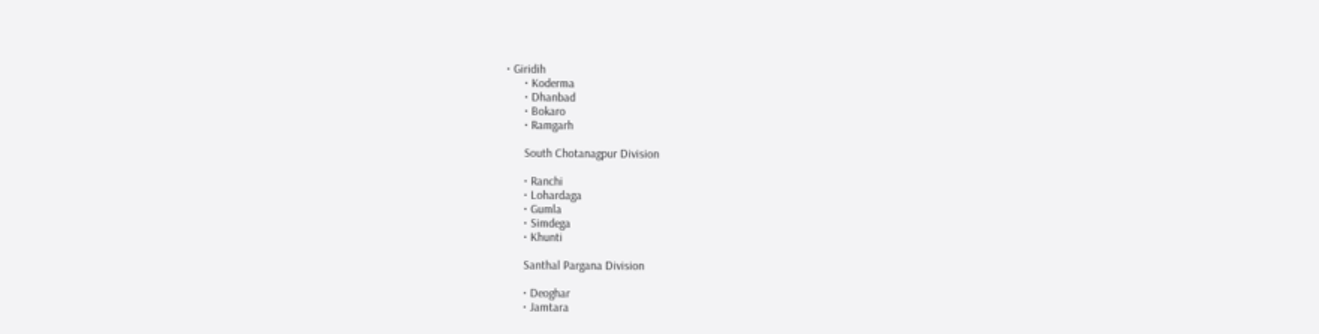• Giridih
      • Koderma
      • Dhanbad
      • Bokaro
      • Ramgarh

      South Chotanagpur Division

      • Ranchi
      • Lohardaga
      • Gumla
      • Simdega
      • Khunti

      Santhal Pargana Division

      • Deoghar
      • Jamtara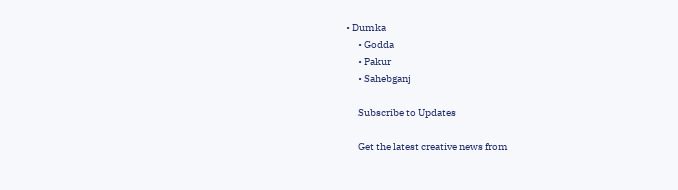• Dumka
      • Godda
      • Pakur
      • Sahebganj

      Subscribe to Updates

      Get the latest creative news from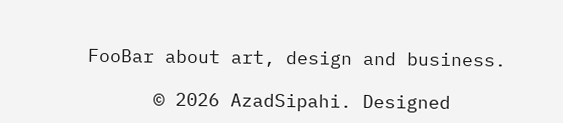FooBar about art, design and business.

      © 2026 AzadSipahi. Designed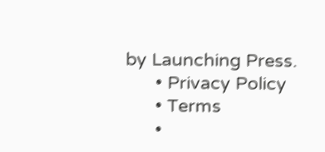by Launching Press.
      • Privacy Policy
      • Terms
      •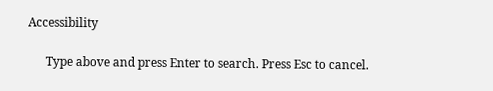Accessibility

      Type above and press Enter to search. Press Esc to cancel.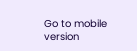Go to mobile version